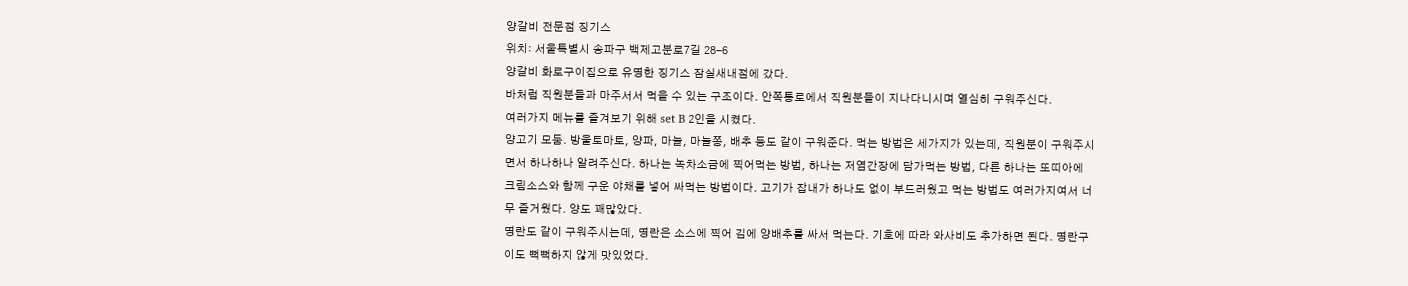양갈비 전문점 징기스
위치: 서울특별시 송파구 백제고분로7길 28-6
양갈비 화로구이집으로 유명한 징기스 잠실새내점에 갔다.
바처럼 직원분들과 마주서서 먹을 수 있는 구조이다. 안쪽통로에서 직원분들이 지나다니시며 열심히 구워주신다.
여러가지 메뉴를 즐겨보기 위해 set B 2인을 시켰다.
양고기 모둠. 방울토마토, 양파, 마늘, 마늘쫑, 배추 등도 같이 구워준다. 먹는 방법은 세가지가 있는데, 직원분이 구워주시면서 하나하나 알려주신다. 하나는 녹차소금에 찍어먹는 방법, 하나는 저염간장에 담가먹는 방법, 다른 하나는 또띠아에 크림소스와 함께 구운 야채를 넣어 싸먹는 방법이다. 고기가 잡내가 하나도 없이 부드러웠고 먹는 방법도 여러가지여서 너무 즐거웠다. 양도 꽤많았다.
명란도 같이 구워주시는데, 명란은 소스에 찍어 김에 양배추를 싸서 먹는다. 기호에 따라 와사비도 추가하면 된다. 명란구이도 뻑뻑하지 않게 맛있었다.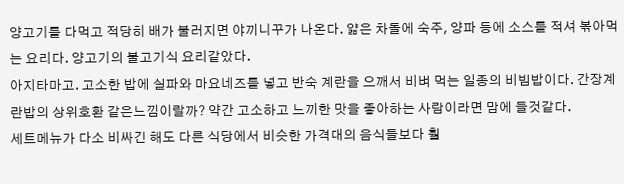양고기를 다먹고 적당히 배가 불러지면 야끼니꾸가 나온다. 얇은 차돌에 숙주, 양파 등에 소스를 적셔 볶아먹는 요리다. 양고기의 불고기식 요리같았다.
아지타마고. 고소한 밥에 실파와 마요네즈를 넣고 반숙 계란을 으깨서 비벼 먹는 일종의 비빔밥이다. 간장계란밥의 상위호환 같은느낌이랄까? 약간 고소하고 느끼한 맛을 좋아하는 사람이라면 맘에 들것같다.
세트메뉴가 다소 비싸긴 해도 다른 식당에서 비슷한 가격대의 음식들보다 훨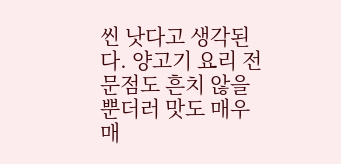씬 낫다고 생각된다. 양고기 요리 전문점도 흔치 않을 뿐더러 맛도 매우매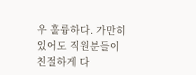우 훌륭하다. 가만히 있어도 직원분들이 친절하게 다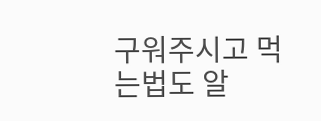구워주시고 먹는법도 알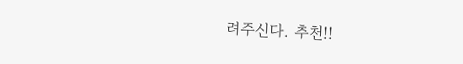려주신다. 추천!!